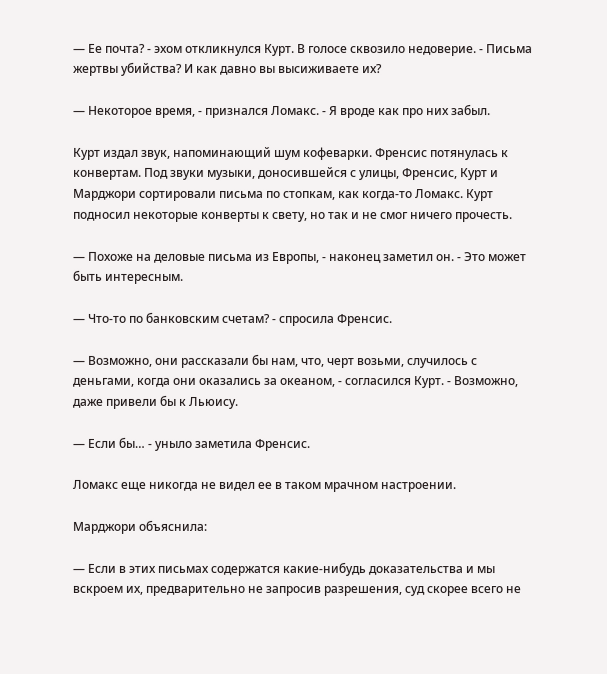— Ее почта? - эхом откликнулся Курт. В голосе сквозило недоверие. - Письма жертвы убийства? И как давно вы высиживаете их?

— Некоторое время, - признался Ломакс. - Я вроде как про них забыл.

Курт издал звук, напоминающий шум кофеварки. Френсис потянулась к конвертам. Под звуки музыки, доносившейся с улицы, Френсис, Курт и Марджори сортировали письма по стопкам, как когда-то Ломакс. Курт подносил некоторые конверты к свету, но так и не смог ничего прочесть.

— Похоже на деловые письма из Европы, - наконец заметил он. - Это может быть интересным.

— Что-то по банковским счетам? - спросила Френсис.

— Возможно, они рассказали бы нам, что, черт возьми, случилось с деньгами, когда они оказались за океаном, - согласился Курт. - Возможно, даже привели бы к Льюису.

— Если бы… - уныло заметила Френсис.

Ломакс еще никогда не видел ее в таком мрачном настроении.

Марджори объяснила:

— Если в этих письмах содержатся какие-нибудь доказательства и мы вскроем их, предварительно не запросив разрешения, суд скорее всего не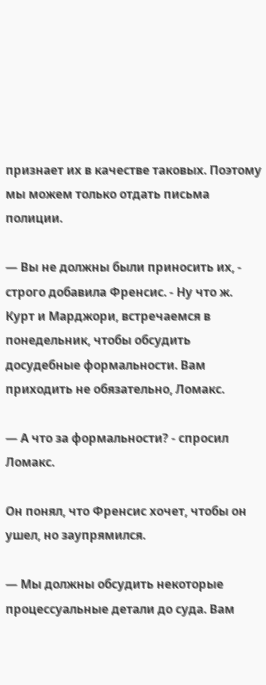признает их в качестве таковых. Поэтому мы можем только отдать письма полиции.

— Вы не должны были приносить их, - строго добавила Френсис. - Ну что ж. Курт и Марджори, встречаемся в понедельник, чтобы обсудить досудебные формальности. Вам приходить не обязательно, Ломакс.

— А что за формальности? - спросил Ломакс.

Он понял, что Френсис хочет, чтобы он ушел, но заупрямился.

— Мы должны обсудить некоторые процессуальные детали до суда. Вам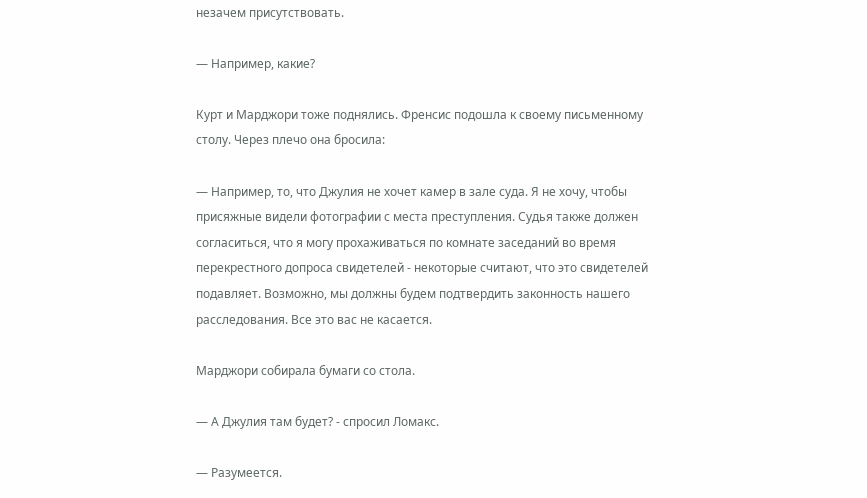незачем присутствовать.

— Например, какие?

Курт и Марджори тоже поднялись. Френсис подошла к своему письменному столу. Через плечо она бросила:

— Например, то, что Джулия не хочет камер в зале суда. Я не хочу, чтобы присяжные видели фотографии с места преступления. Судья также должен согласиться, что я могу прохаживаться по комнате заседаний во время перекрестного допроса свидетелей - некоторые считают, что это свидетелей подавляет. Возможно, мы должны будем подтвердить законность нашего расследования. Все это вас не касается.

Марджори собирала бумаги со стола.

— А Джулия там будет? - спросил Ломакс.

— Разумеется.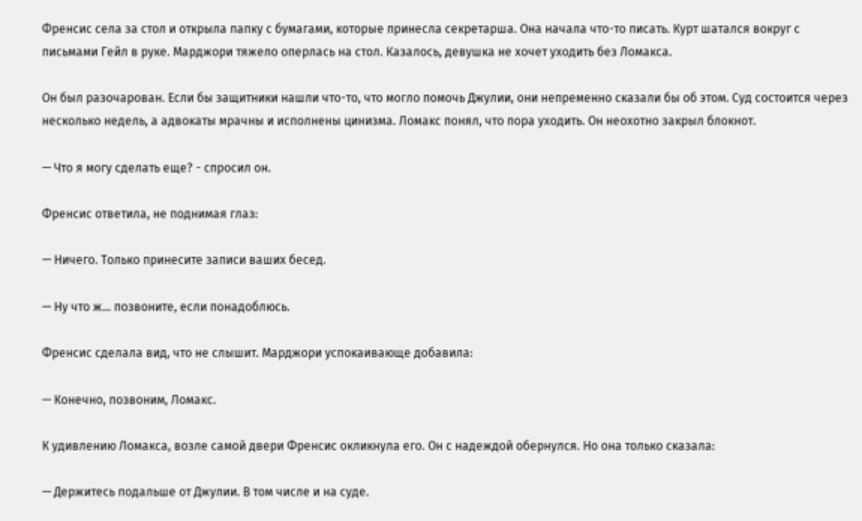Френсис села за стол и открыла папку с бумагами, которые принесла секретарша. Она начала что-то писать. Курт шатался вокруг с письмами Гейл в руке. Марджори тяжело оперлась на стол. Казалось, девушка не хочет уходить без Ломакса.

Он был разочарован. Если бы защитники нашли что-то, что могло помочь Джулии, они непременно сказали бы об этом. Суд состоится через несколько недель, а адвокаты мрачны и исполнены цинизма. Ломакс понял, что пора уходить. Он неохотно закрыл блокнот.

— Что я могу сделать еще? - спросил он.

Френсис ответила, не поднимая глаз:

— Ничего. Только принесите записи ваших бесед.

— Ну что ж… позвоните, если понадоблюсь.

Френсис сделала вид, что не слышит. Марджори успокаивающе добавила:

— Конечно, позвоним, Ломакс.

К удивлению Ломакса, возле самой двери Френсис окликнула его. Он с надеждой обернулся. Но она только сказала:

— Держитесь подальше от Джулии. В том числе и на суде.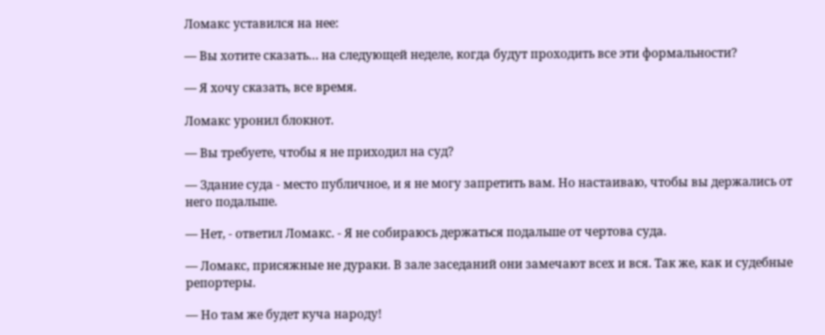Ломакс уставился на нее:

— Вы хотите сказать… на следующей неделе, когда будут проходить все эти формальности?

— Я хочу сказать, все время.

Ломакс уронил блокнот.

— Вы требуете, чтобы я не приходил на суд?

— Здание суда - место публичное, и я не могу запретить вам. Но настаиваю, чтобы вы держались от него подальше.

— Нет, - ответил Ломакс. - Я не собираюсь держаться подальше от чертова суда.

— Ломакс, присяжные не дураки. В зале заседаний они замечают всех и вся. Так же, как и судебные репортеры.

— Но там же будет куча народу!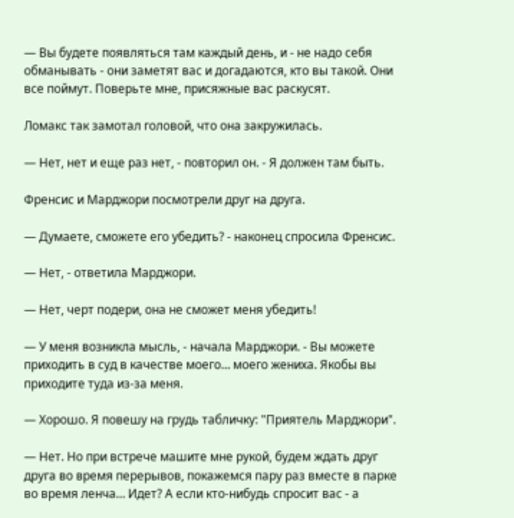— Вы будете появляться там каждый день, и - не надо себя обманывать - они заметят вас и догадаются, кто вы такой. Они все поймут. Поверьте мне, присяжные вас раскусят.

Ломакс так замотал головой, что она закружилась.

— Нет, нет и еще раз нет, - повторил он. - Я должен там быть.

Френсис и Марджори посмотрели друг на друга.

— Думаете, сможете его убедить? - наконец спросила Френсис.

— Нет, - ответила Марджори.

— Нет, черт подери, она не сможет меня убедить!

— У меня возникла мысль, - начала Марджори. - Вы можете приходить в суд в качестве моего… моего жениха. Якобы вы приходите туда из-за меня.

— Хорошо. Я повешу на грудь табличку: "Приятель Марджори".

— Нет. Но при встрече машите мне рукой, будем ждать друг друга во время перерывов, покажемся пару раз вместе в парке во время ленча… Идет? А если кто-нибудь спросит вас - а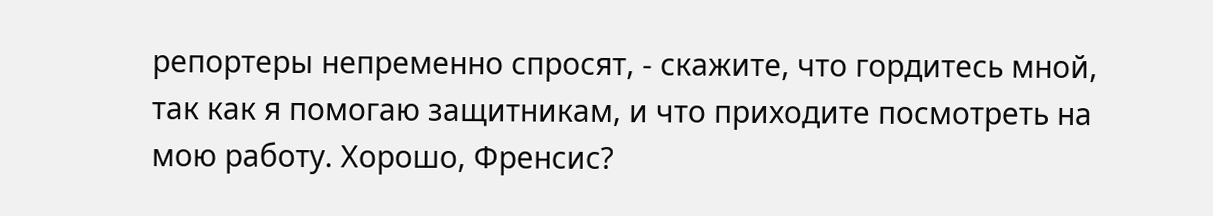репортеры непременно спросят, - скажите, что гордитесь мной, так как я помогаю защитникам, и что приходите посмотреть на мою работу. Хорошо, Френсис?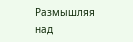Размышляя над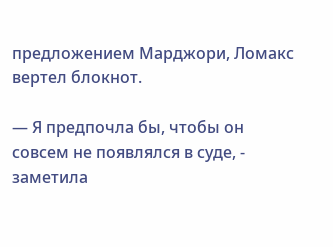предложением Марджори, Ломакс вертел блокнот.

— Я предпочла бы, чтобы он совсем не появлялся в суде, - заметила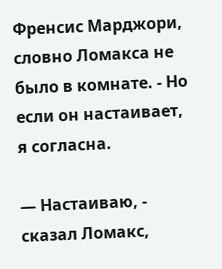Френсис Марджори, словно Ломакса не было в комнате. - Но если он настаивает, я согласна.

— Настаиваю, - сказал Ломакс,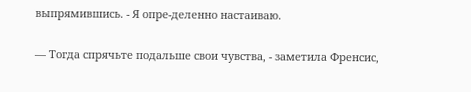выпрямившись. - Я опре-деленно настаиваю.

— Тогда спрячьте подальше свои чувства, - заметила Френсис,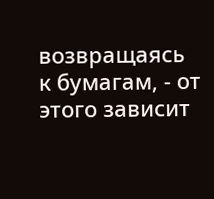возвращаясь к бумагам, - от этого зависит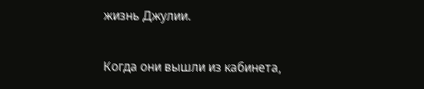жизнь Джулии.

Когда они вышли из кабинета,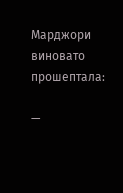Марджори виновато прошептала:

—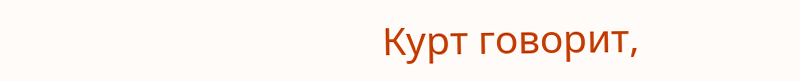Курт говорит,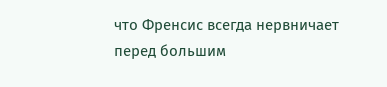что Френсис всегда нервничает перед большим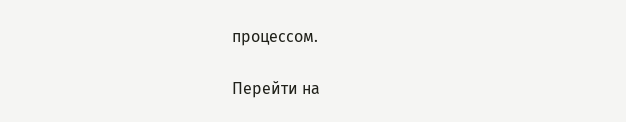процессом.

Перейти на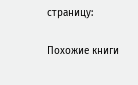страницу:

Похожие книги